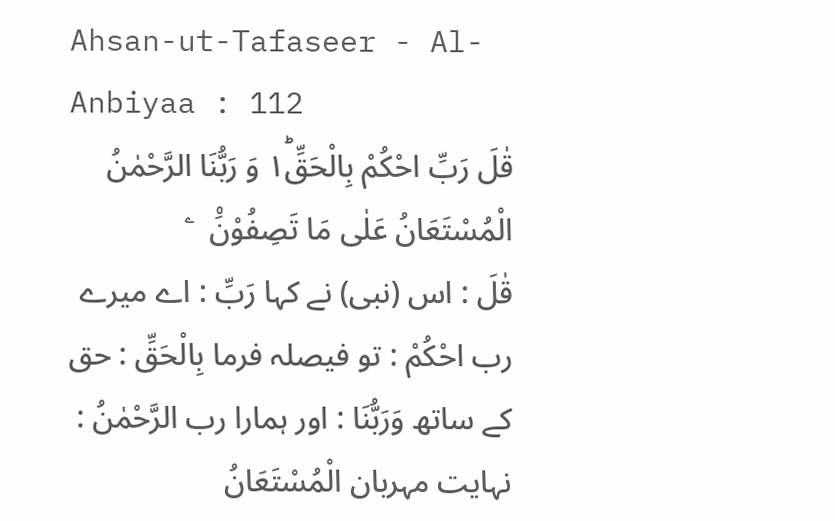Ahsan-ut-Tafaseer - Al-Anbiyaa : 112
قٰلَ رَبِّ احْكُمْ بِالْحَقِّ١ؕ وَ رَبُّنَا الرَّحْمٰنُ الْمُسْتَعَانُ عَلٰى مَا تَصِفُوْنَ۠   ۧ
قٰلَ : اس (نبی) نے کہا رَبِّ : اے میرے رب احْكُمْ : تو فیصلہ فرما بِالْحَقِّ : حق کے ساتھ وَرَبُّنَا : اور ہمارا رب الرَّحْمٰنُ : نہایت مہربان الْمُسْتَعَانُ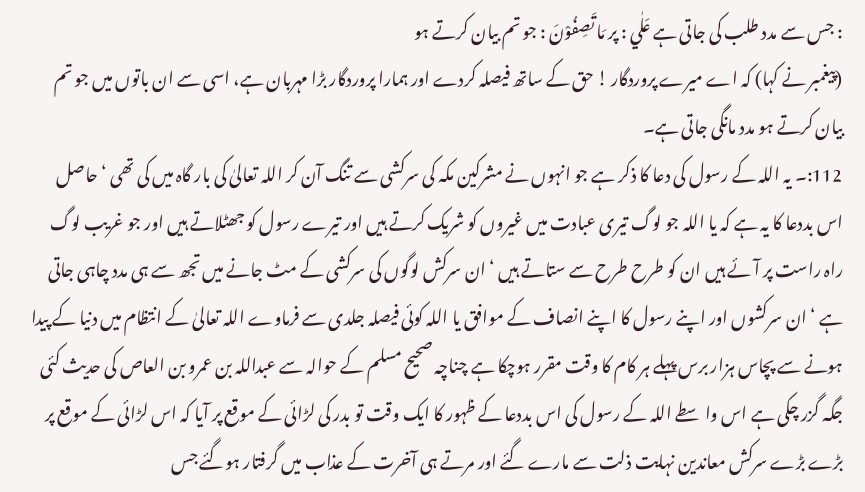: جس سے مدد طلب کی جاتی ہے عَلٰي : پر مَا تَصِفُوْنَ : جو تم بیان کرتے ہو
(پیغمبر نے کہا) کہ اے میرے پروردگار ! حق کے ساتھ فیصلہ کردے اور ہمارا پروردگار بڑا مہربان ہے، اسی سے ان باتوں میں جو تم بیان کرتے ہو مدد مانگی جاتی ہے۔
112:۔ یہ اللہ کے رسول کی دعا کا ذکر ہے جو انہوں نے مشرکین مکہ کی سرکشی سے تنگ آن کر اللہ تعالیٰ کی بار گاہ میں کی تھی ‘ حاصل اس بددعا کا یہ ہے کہ یا اللہ جو لوگ تیری عبادت میں غیروں کو شریک کرتے ہیں اور تیرے رسول کو جھٹلاتے ہیں اور جو غریب لوگ راہ راست پر آئے ہیں ان کو طرح طرح سے ستاتے ہیں ‘ ان سرکش لوگوں کی سرکشی کے مٹ جانے میں تجھ سے ہی مدد چاہی جاتی ہے ‘ ان سرکشوں اور اپنے رسول کا اپنے انصاف کے موافق یا اللہ کوئی فیصلہ جلدی سے فرماوے اللہ تعالیٰ کے انتظام میں دنیا کے پیدا ہونے سے پچاس ہزار برس پہلے ہر کام کا وقت مقرر ہوچکا ہے چناچہ صحیح مسلم کے حوالہ سے عبداللہ بن عمرو بن العاص کی حدیث کئی جگہ گزر چکی ہے اس واسطے اللہ کے رسول کی اس بددعا کے ظہور کا ایک وقت تو بدر کی لڑائی کے موقع پر آیا کہ اس لڑائی کے موقع پر بڑے بڑے سرکش معاندین نہایت ذلت سے مارے گئے اور مرتے ہی آخرت کے عذاب میں گرفتار ہوگئے جس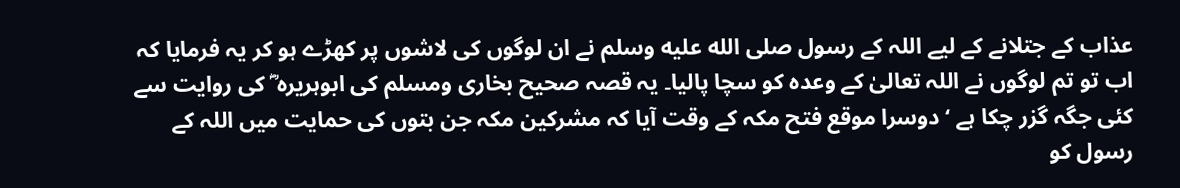عذاب کے جتلانے کے لیے اللہ کے رسول صلى الله عليه وسلم نے ان لوگوں کی لاشوں پر کھڑے ہو کر یہ فرمایا کہ اب تو تم لوگوں نے اللہ تعالیٰ کے وعدہ کو سچا پالیا۔ یہ قصہ صحیح بخاری ومسلم کی ابوہریرہ ؓ کی روایت سے کئی جگہ گزر چکا ہے ‘ دوسرا موقع فتح مکہ کے وقت آیا کہ مشرکین مکہ جن بتوں کی حمایت میں اللہ کے رسول کو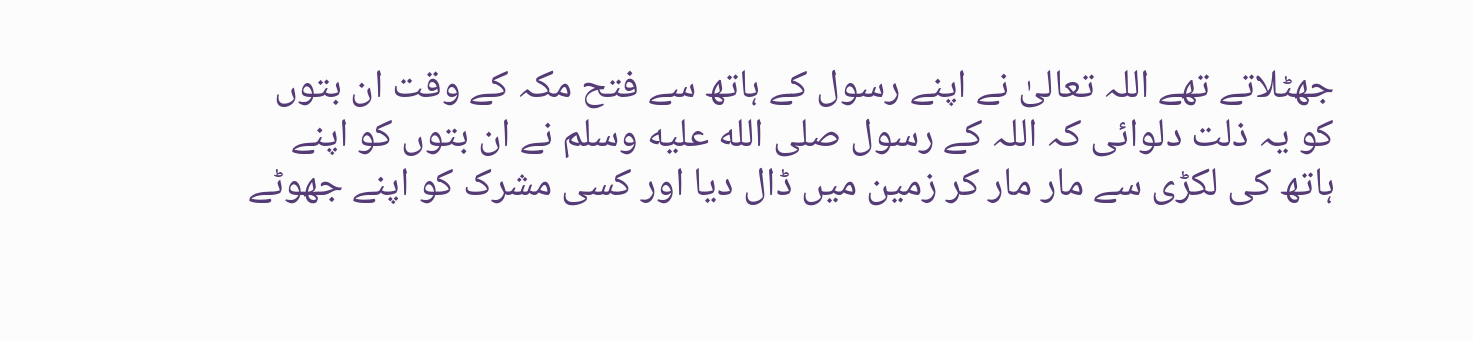جھٹلاتے تھے اللہ تعالیٰ نے اپنے رسول کے ہاتھ سے فتح مکہ کے وقت ان بتوں کو یہ ذلت دلوائی کہ اللہ کے رسول صلى الله عليه وسلم نے ان بتوں کو اپنے ہاتھ کی لکڑی سے مار مار کر زمین میں ڈال دیا اور کسی مشرک کو اپنے جھوٹے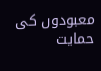معبودوں کی حمایت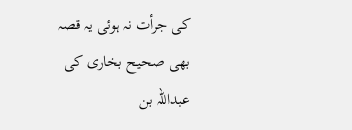کی جرأت نہ ہوئی یہ قصہ بھی صحیح بخاری کی عبداللہ بن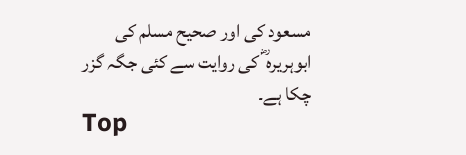مسعود کی اور صحیح مسلم کی ابوہریرہ ؓ کی روایت سے کئی جگہ گزر چکا ہے۔
Top